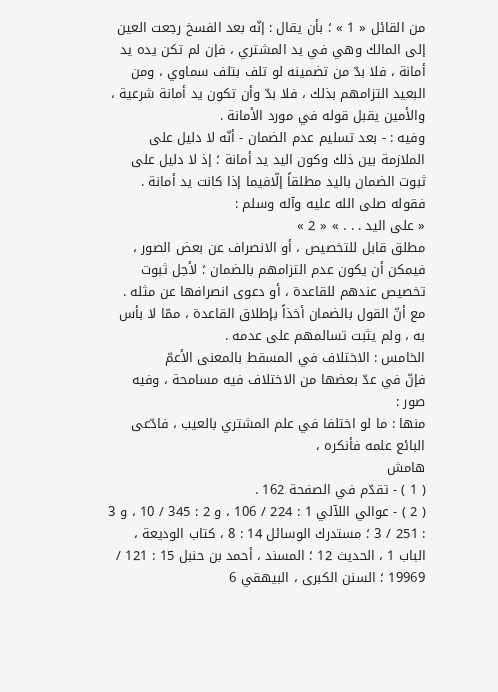من القائل « 1 » ؛ بأن يقال : إنّه بعد الفسخ رجعت العين إلى المالك وهي في يد المشتري ، فإن لم تكن يده يد أمانة ، فلا بدّ من تضمينه لو تلف بتلف سماوي ، ومن البعيد التزامهم بذلك ، فلا بدّ وأن تكون يد أمانة شرعية ، والأمين يقبل قوله في مورد الأمانة .
وفيه : - بعد تسليم عدم الضمان - أنّه لا دليل على الملازمة بين ذلك وكون اليد يد أمانة ؛ إذ لا دليل على ثبوت الضمان باليد مطلقاً إلّافيما إذا كانت يد أمانة .
فقوله صلى الله عليه وآله وسلم :
« على اليد . . . » « 2 »
مطلق قابل للتخصيص ، أو الانصراف عن بعض الصور ، فيمكن أن يكون عدم التزامهم بالضمان ؛ لأجل ثبوت تخصيص عندهم للقاعدة ، أو دعوى انصرافها عن مثله .
مع أنّ القول بالضمان أخذاً بإطلاق القاعدة ، ممّا لا بأس به ، ولم يثبت تسالمهم على عدمه .
الخامس : الاختلاف في المسقط بالمعنى الأعمّ
فإنّ في عدّ بعضها من الاختلاف فيه مسامحة ، وفيه صور :
منها : ما لو اختلفا في علم المشتري بالعيب ، فادّعى البائع علمه فأنكره ،
هامش
( 1 ) - تقدّم في الصفحة 162 .
( 2 ) - عوالي اللآلي 1 : 224 / 106 ، و 2 : 345 / 10 ، و 3 : 251 / 3 ؛ مستدرك الوسائل 14 : 8 ، كتاب الوديعة ، الباب 1 ، الحديث 12 ؛ المسند ، أحمد بن حنبل 15 : 121 / 19969 ؛ السنن الكبرى ، البيهقي 6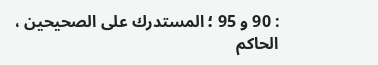: 90 و 95 ؛ المستدرك على الصحيحين ، الحاكم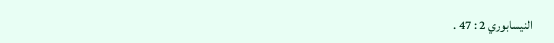النيسابوري 2 : 47 .